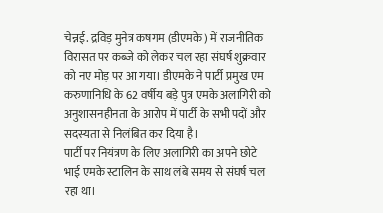चेन्नई. द्रविड़ मुनेत्र कषगम (डीएमके) में राजनीतिक विरासत पर कब्जे को लेकर चल रहा संघर्ष शुक्रवार को नए मोड़ पर आ गया। डीएमके ने पार्टी प्रमुख एम करुणानिधि के 62 वर्षीय बड़े पुत्र एमके अलागिरी को अनुशासनहीनता के आरोप में पार्टी के सभी पदों और सदस्यता से निलंबित कर दिया है।
पार्टी पर नियंत्रण के लिए अलागिरी का अपने छोटे भाई एमके स्टालिन के साथ लंबे समय से संघर्ष चल रहा था।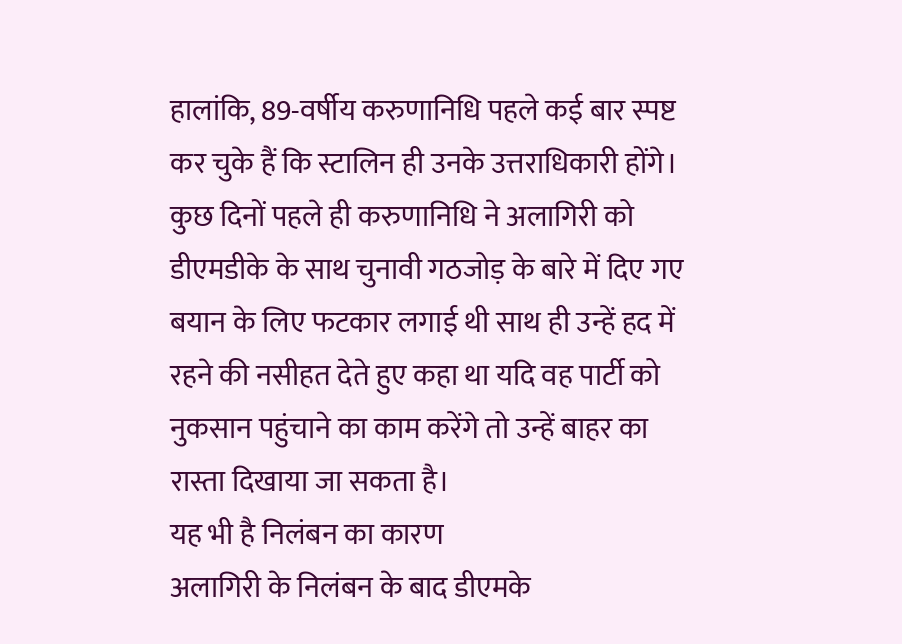हालांकि, 89-वर्षीय करुणानिधि पहले कई बार स्पष्ट कर चुके हैं कि स्टालिन ही उनके उत्तराधिकारी होंगे।
कुछ दिनों पहले ही करुणानिधि ने अलागिरी को डीएमडीके के साथ चुनावी गठजोड़ के बारे में दिए गए बयान के लिए फटकार लगाई थी साथ ही उन्हें हद में रहने की नसीहत देते हुए कहा था यदि वह पार्टी को नुकसान पहुंचाने का काम करेंगे तो उन्हें बाहर का रास्ता दिखाया जा सकता है।
यह भी है निलंबन का कारण
अलागिरी के निलंबन के बाद डीएमके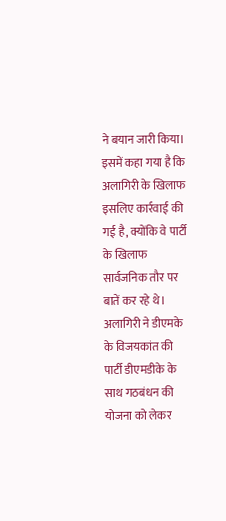ने बयान जारी किया। इसमें कहा गया है कि अलागिरी के खिलाफ इसलिए कार्रवाई की गई है, क्योंकि वे पार्टी के खिलाफ सार्वजनिक तौर पर बातें कर रहे थे। अलागिरी ने डीएमके के विजयकांत की पार्टी डीएमडीके के साथ गठबंधन की योजना को लेकर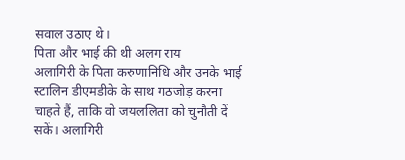सवाल उठाए थे।
पिता और भाई की थी अलग राय
अलागिरी के पिता करुणानिधि और उनके भाई स्टालिन डीएमडीके के साथ गठजोड़ करना चाहते हैं, ताकि वो जयललिता को चुनौती दें सकें। अलागिरी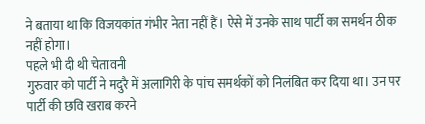ने बताया था कि विजयकांत गंभीर नेता नहीं हैं। ऐसे में उनके साथ पार्टी का समर्थन ठीक नहीं होगा।
पहले भी दी थी चेतावनी
गुरुवार को पार्टी ने मदुरै में अलागिरी के पांच समर्थकों को निलंबित कर दिया था। उन पर पार्टी की छवि खराब करने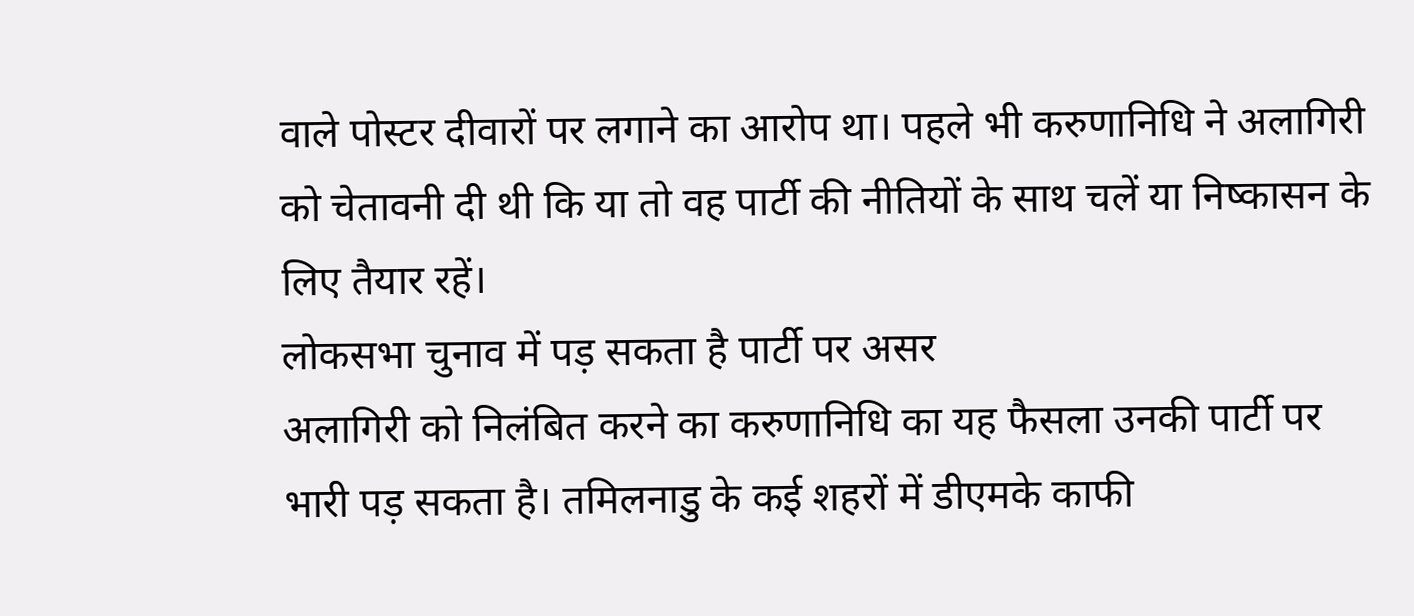वाले पोस्टर दीवारों पर लगाने का आरोप था। पहले भी करुणानिधि ने अलागिरी को चेतावनी दी थी कि या तो वह पार्टी की नीतियों के साथ चलें या निष्कासन के लिए तैयार रहें।
लोकसभा चुनाव में पड़ सकता है पार्टी पर असर
अलागिरी को निलंबित करने का करुणानिधि का यह फैसला उनकी पार्टी पर भारी पड़ सकता है। तमिलनाडु के कई शहरों में डीएमके काफी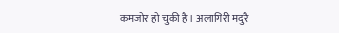कमजोर हो चुकी है। अलागिरी मदुरै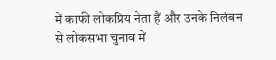में काफी लोकप्रिय नेता हैं और उनके निलंबन से लोकसभा चुनाव में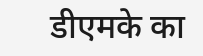डीएमके का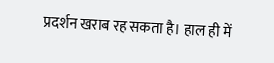प्रदर्शन खराब रह सकता है। हाल ही में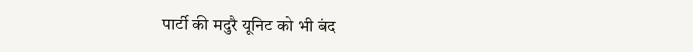पार्टी की मदुरै यूनिट को भी बंद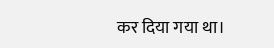कर दिया गया था।